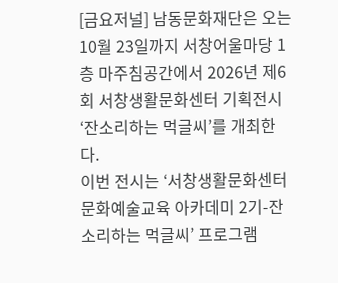[금요저널] 남동문화재단은 오는 10월 23일까지 서창어울마당 1층 마주침공간에서 2026년 제6회 서창생활문화센터 기획전시 ‘잔소리하는 먹글씨’를 개최한다.
이번 전시는 ‘서창생활문화센터 문화예술교육 아카데미 2기-잔소리하는 먹글씨’ 프로그램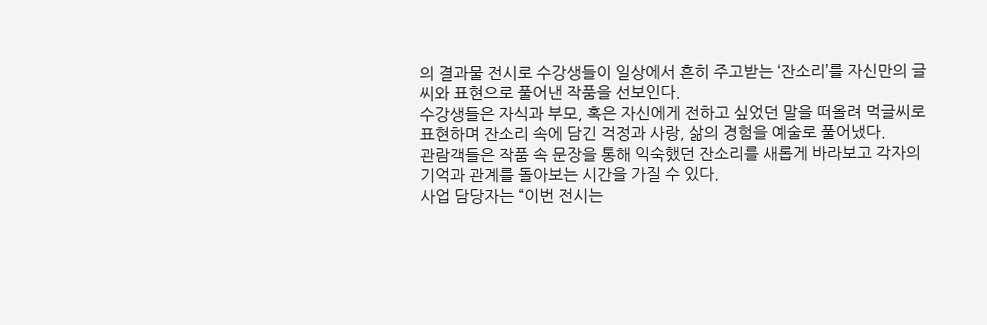의 결과물 전시로 수강생들이 일상에서 흔히 주고받는 ‘잔소리’를 자신만의 글씨와 표현으로 풀어낸 작품을 선보인다.
수강생들은 자식과 부모, 혹은 자신에게 전하고 싶었던 말을 떠올려 먹글씨로 표현하며 잔소리 속에 담긴 걱정과 사랑, 삶의 경험을 예술로 풀어냈다.
관람객들은 작품 속 문장을 통해 익숙했던 잔소리를 새롭게 바라보고 각자의 기억과 관계를 돌아보는 시간을 가질 수 있다.
사업 담당자는 “이번 전시는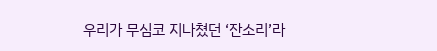우리가 무심코 지나쳤던 ‘잔소리’라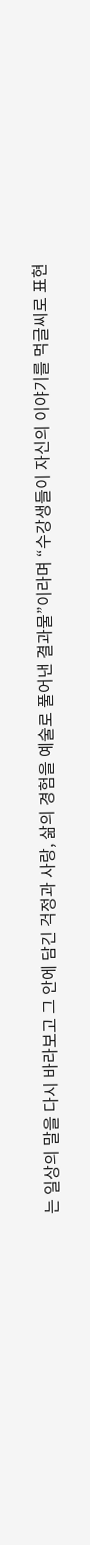는 일상의 말을 다시 바라보고 그 안에 담긴 걱정과 사랑, 삶의 경험을 예술로 풀어낸 결과물”이라며 “수강생들이 자신의 이야기를 먹글씨로 표현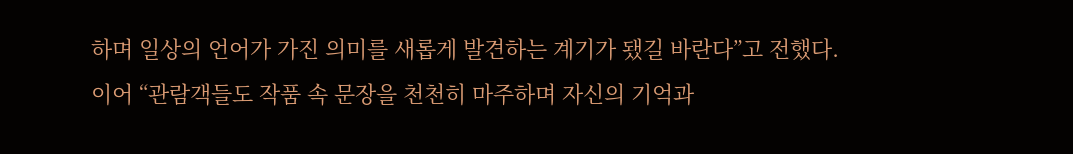하며 일상의 언어가 가진 의미를 새롭게 발견하는 계기가 됐길 바란다”고 전했다.
이어 “관람객들도 작품 속 문장을 천천히 마주하며 자신의 기억과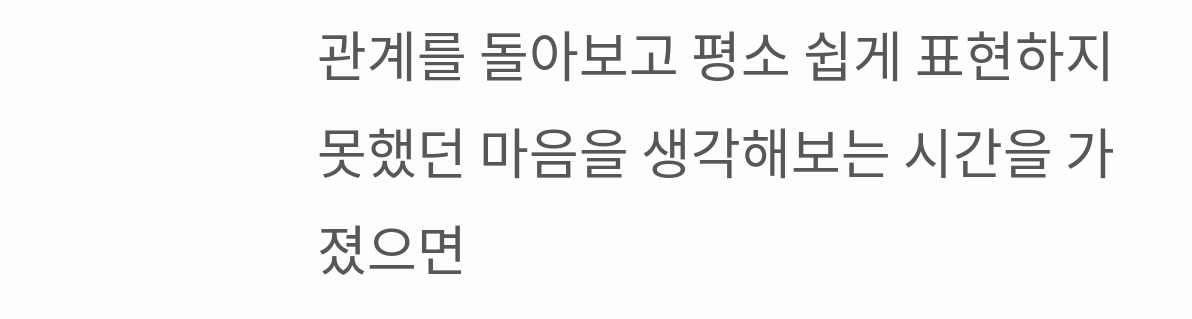관계를 돌아보고 평소 쉽게 표현하지 못했던 마음을 생각해보는 시간을 가졌으면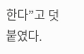한다”고 덧붙였다.